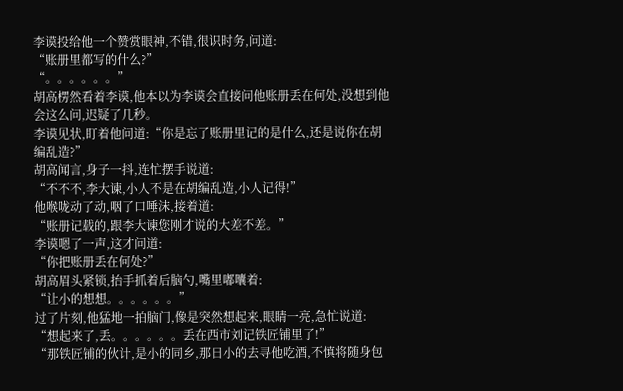李谟投给他一个赞赏眼神,不错,很识时务,问道:
“账册里都写的什么?”
“。。。。。。”
胡高楞然看着李谟,他本以为李谟会直接问他账册丢在何处,没想到他会这么问,迟疑了几秒。
李谟见状,盯着他问道:“你是忘了账册里记的是什么,还是说你在胡编乱造?”
胡高闻言,身子一抖,连忙摆手说道:
“不不不,李大谏,小人不是在胡编乱造,小人记得!”
他喉咙动了动,咽了口唾沫,接着道:
“账册记载的,跟李大谏您刚才说的大差不差。”
李谟嗯了一声,这才问道:
“你把账册丢在何处?”
胡高眉头紧锁,抬手抓着后脑勺,嘴里嘟囔着:
“让小的想想。。。。。。”
过了片刻,他猛地一拍脑门,像是突然想起来,眼睛一亮,急忙说道:
“想起来了,丢。。。。。。丢在西市刘记铁匠铺里了!”
“那铁匠铺的伙计,是小的同乡,那日小的去寻他吃酒,不慎将随身包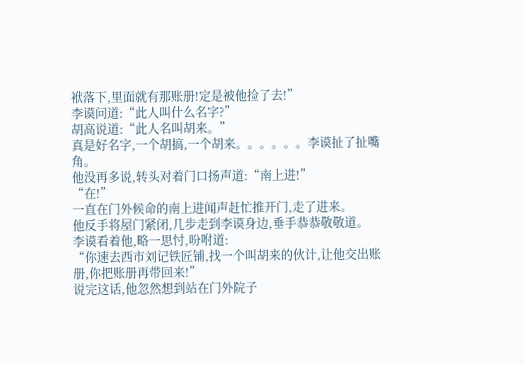袱落下,里面就有那账册!定是被他捡了去!”
李谟问道:“此人叫什么名字?”
胡高说道:“此人名叫胡来。”
真是好名字,一个胡搞,一个胡来。。。。。。李谟扯了扯嘴角。
他没再多说,转头对着门口扬声道:“南上进!”
“在!”
一直在门外候命的南上进闻声赶忙推开门,走了进来。
他反手将屋门紧闭,几步走到李谟身边,垂手恭恭敬敬道。
李谟看着他,略一思忖,吩咐道:
“你速去西市刘记铁匠铺,找一个叫胡来的伙计,让他交出账册,你把账册再带回来!”
说完这话,他忽然想到站在门外院子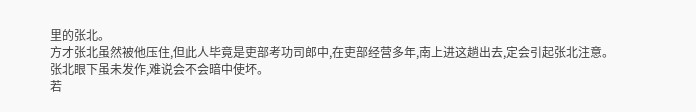里的张北。
方才张北虽然被他压住,但此人毕竟是吏部考功司郎中,在吏部经营多年,南上进这趟出去,定会引起张北注意。
张北眼下虽未发作,难说会不会暗中使坏。
若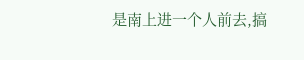是南上进一个人前去,搞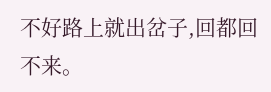不好路上就出岔子,回都回不来。